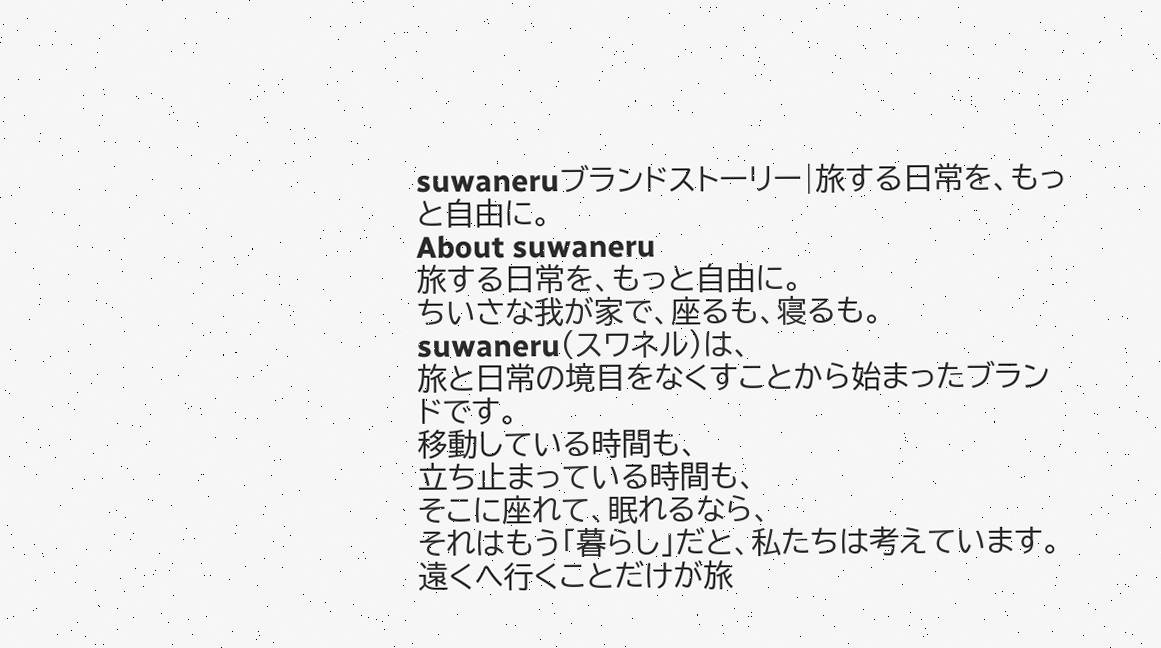suwaneruブランドストーリー|旅する日常を、もっと自由に。
About suwaneru
旅する日常を、もっと自由に。
ちいさな我が家で、座るも、寝るも。
suwaneru(スワネル)は、
旅と日常の境目をなくすことから始まったブランドです。
移動している時間も、
立ち止まっている時間も、
そこに座れて、眠れるなら、
それはもう「暮らし」だと、私たちは考えています。
遠くへ行くことだけが旅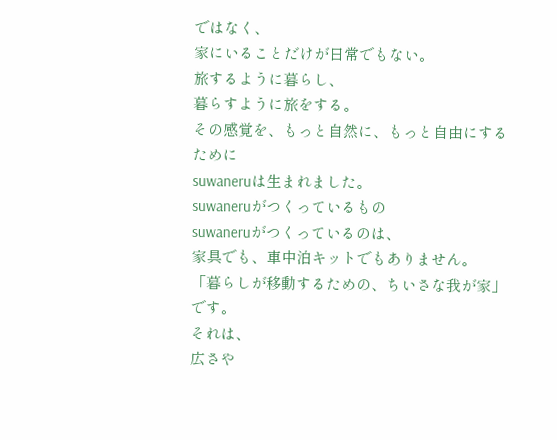ではなく、
家にいることだけが日常でもない。
旅するように暮らし、
暮らすように旅をする。
その感覚を、もっと自然に、もっと自由にするために
suwaneruは生まれました。
suwaneruがつくっているもの
suwaneruがつくっているのは、
家具でも、車中泊キットでもありません。
「暮らしが移動するための、ちいさな我が家」です。
それは、
広さや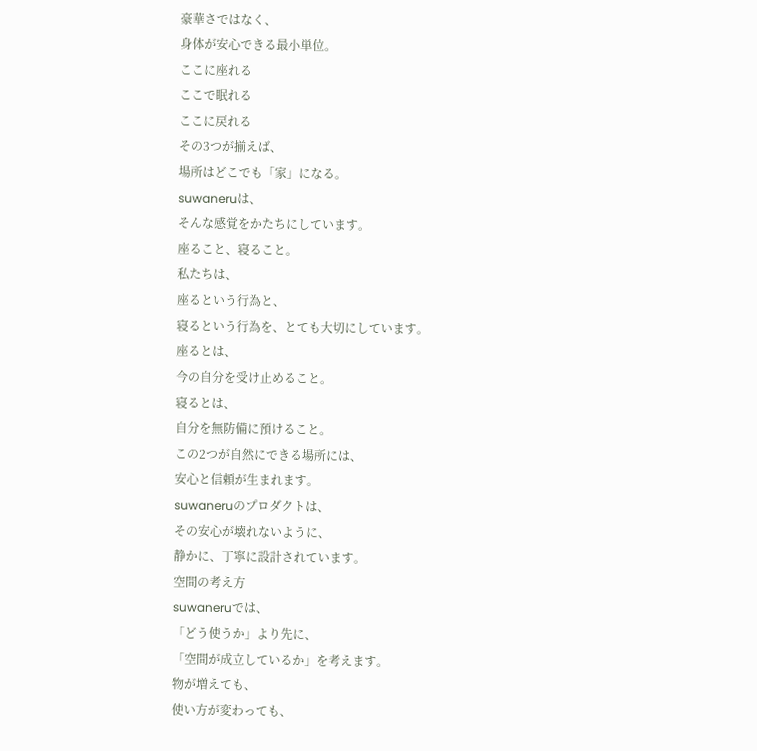豪華さではなく、
身体が安心できる最小単位。
ここに座れる
ここで眠れる
ここに戻れる
その3つが揃えば、
場所はどこでも「家」になる。
suwaneruは、
そんな感覚をかたちにしています。
座ること、寝ること。
私たちは、
座るという行為と、
寝るという行為を、とても大切にしています。
座るとは、
今の自分を受け止めること。
寝るとは、
自分を無防備に預けること。
この2つが自然にできる場所には、
安心と信頼が生まれます。
suwaneruのプロダクトは、
その安心が壊れないように、
静かに、丁寧に設計されています。
空間の考え方
suwaneruでは、
「どう使うか」より先に、
「空間が成立しているか」を考えます。
物が増えても、
使い方が変わっても、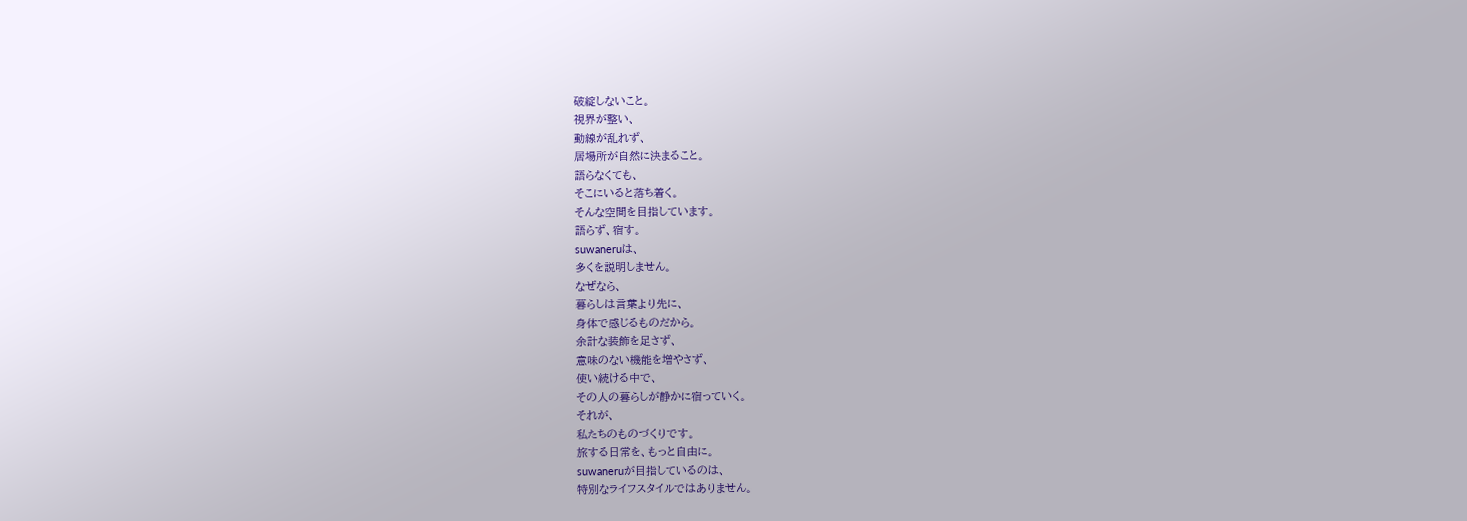破綻しないこと。
視界が整い、
動線が乱れず、
居場所が自然に決まること。
語らなくても、
そこにいると落ち着く。
そんな空間を目指しています。
語らず、宿す。
suwaneruは、
多くを説明しません。
なぜなら、
暮らしは言葉より先に、
身体で感じるものだから。
余計な装飾を足さず、
意味のない機能を増やさず、
使い続ける中で、
その人の暮らしが静かに宿っていく。
それが、
私たちのものづくりです。
旅する日常を、もっと自由に。
suwaneruが目指しているのは、
特別なライフスタイルではありません。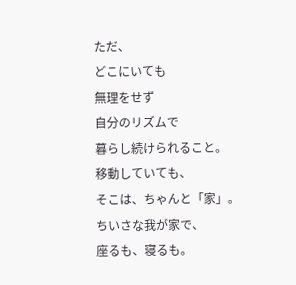ただ、
どこにいても
無理をせず
自分のリズムで
暮らし続けられること。
移動していても、
そこは、ちゃんと「家」。
ちいさな我が家で、
座るも、寝るも。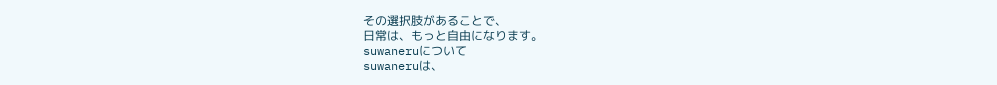その選択肢があることで、
日常は、もっと自由になります。
suwaneruについて
suwaneruは、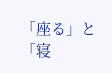「座る」と「寝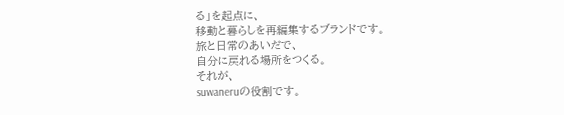る」を起点に、
移動と暮らしを再編集するブランドです。
旅と日常のあいだで、
自分に戻れる場所をつくる。
それが、
suwaneruの役割です。